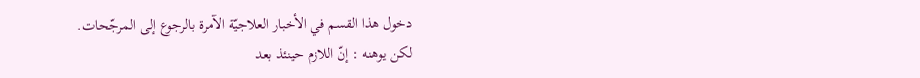دخول هذا القسم في الأخبار العلاجيّة الآمرة بالرجوع إلى المرجّحات.
لكن يوهنه : إنّ اللازم حينئذ بعد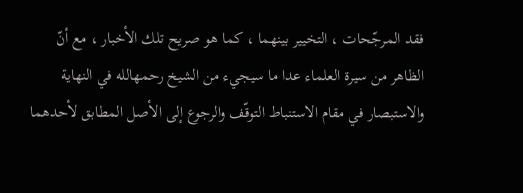فقد المرجّحات ، التخيير بينهما ، كما هو صريح تلك الأخبار ، مع أنّ الظاهر من سيرة العلماء عدا ما سيجيء من الشيخ رحمهالله في النهاية والاستبصار في مقام الاستنباط التوقّف والرجوع إلى الأصل المطابق لأحدهما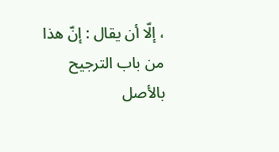، إلّا أن يقال : إنّ هذا من باب الترجيح بالأصل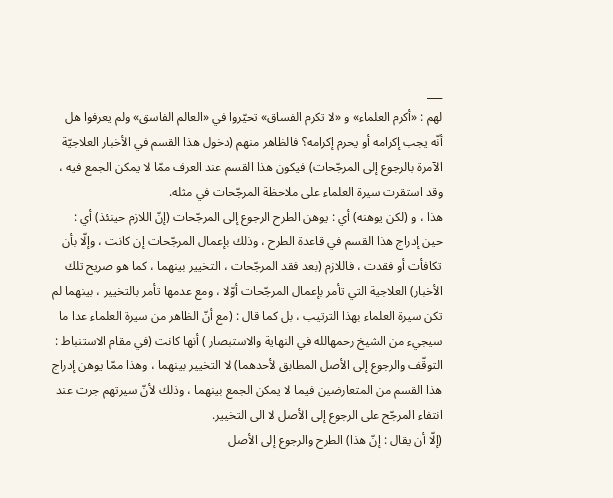___
لهم : «أكرم العلماء» و «لا تكرم الفساق» تحيّروا في «العالم الفاسق» ولم يعرفوا هل أنّه يجب إكرامه أو يحرم إكرامه؟ فالظاهر منهم (دخول هذا القسم في الأخبار العلاجيّة الآمرة بالرجوع إلى المرجّحات) فيكون هذا القسم عند العرف ممّا لا يمكن الجمع فيه ، وقد استقرت سيرة العلماء على ملاحظة المرجّحات في مثله.
هذا ، و (لكن يوهنه) أي : يوهن الطرح الرجوع إلى المرجّحات (إنّ اللازم حينئذ) أي : حين إدراج هذا القسم في قاعدة الطرح ، وذلك بإعمال المرجّحات إن كانت ، وإلّا بأن تكافأت أو فقدت ، فاللازم (بعد فقد المرجّحات ، التخيير بينهما ، كما هو صريح تلك الأخبار) العلاجية التي تأمر بإعمال المرجّحات أوّلا ، ومع عدمها تأمر بالتخيير ، بينهما لم تكن سيرة العلماء بهذا الترتيب ، بل كما قال : (مع أنّ الظاهر من سيرة العلماء عدا ما سيجيء من الشيخ رحمهالله في النهاية والاستبصار ) أنها كانت (في مقام الاستنباط : التوقّف والرجوع إلى الأصل المطابق لأحدهما) لا التخيير بينهما ، وهذا ممّا يوهن إدراج هذا القسم من المتعارضين فيما لا يمكن الجمع بينهما ، وذلك لأنّ سيرتهم جرت عند انتفاء المرجّح على الرجوع إلى الأصل لا الى التخيير.
(إلّا أن يقال : إنّ هذا) الطرح والرجوع إلى الأصل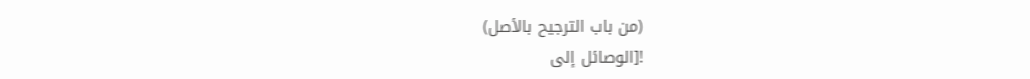(من باب الترجيح بالأصل)
![الوصائل إلى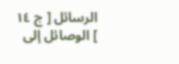الرسائل [ ج ١٤ ] الوصائل إلى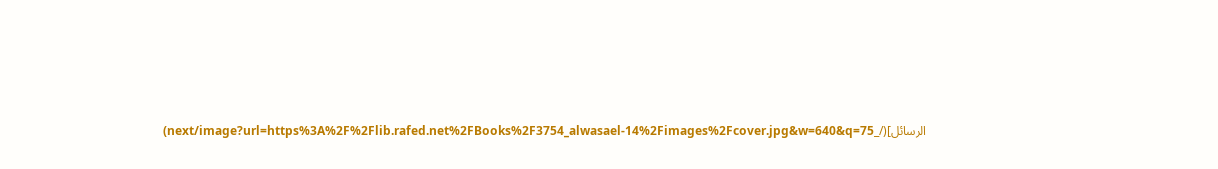الرسائل](/_next/image?url=https%3A%2F%2Flib.rafed.net%2FBooks%2F3754_alwasael-14%2Fimages%2Fcover.jpg&w=640&q=75)